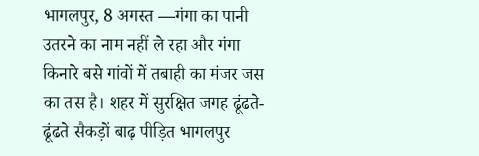भागलपुर, 8 अगस्त —गंगा का पानी उतरने का नाम नहीं ले रहा और गंगा किनारे बसे गांवों में तबाही का मंजर जस का तस है। शहर में सुरक्षित जगह ढूंढते-ढूंढते सैकड़ों बाढ़ पीड़ित भागलपुर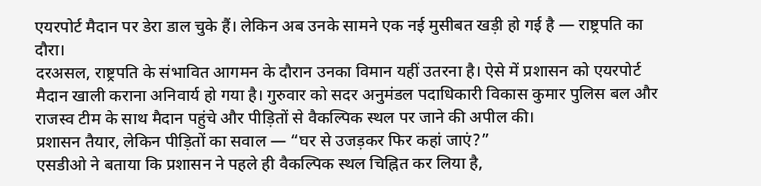एयरपोर्ट मैदान पर डेरा डाल चुके हैं। लेकिन अब उनके सामने एक नई मुसीबत खड़ी हो गई है — राष्ट्रपति का दौरा।
दरअसल, राष्ट्रपति के संभावित आगमन के दौरान उनका विमान यहीं उतरना है। ऐसे में प्रशासन को एयरपोर्ट मैदान खाली कराना अनिवार्य हो गया है। गुरुवार को सदर अनुमंडल पदाधिकारी विकास कुमार पुलिस बल और राजस्व टीम के साथ मैदान पहुंचे और पीड़ितों से वैकल्पिक स्थल पर जाने की अपील की।
प्रशासन तैयार, लेकिन पीड़ितों का सवाल — “घर से उजड़कर फिर कहां जाएं?”
एसडीओ ने बताया कि प्रशासन ने पहले ही वैकल्पिक स्थल चिह्नित कर लिया है,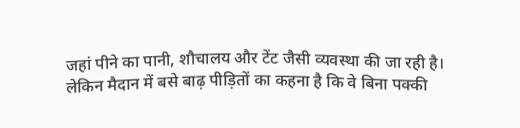जहां पीने का पानी, शौचालय और टेंट जैसी व्यवस्था की जा रही है।
लेकिन मैदान में बसे बाढ़ पीड़ितों का कहना है कि वे बिना पक्की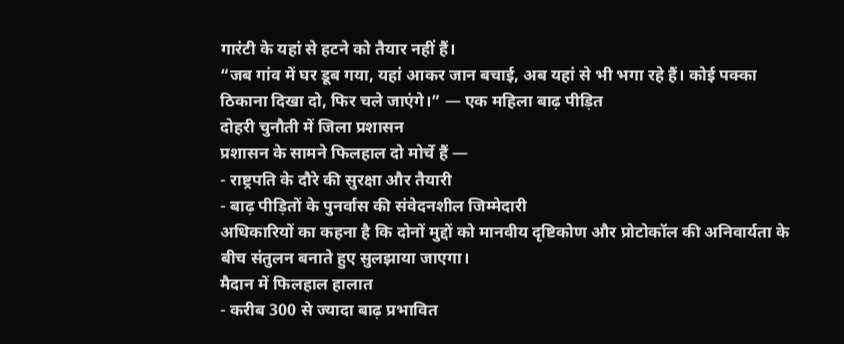गारंटी के यहां से हटने को तैयार नहीं हैं।
“जब गांव में घर डूब गया, यहां आकर जान बचाई, अब यहां से भी भगा रहे हैं। कोई पक्का ठिकाना दिखा दो, फिर चले जाएंगे।” — एक महिला बाढ़ पीड़ित
दोहरी चुनौती में जिला प्रशासन
प्रशासन के सामने फिलहाल दो मोर्चे हैं —
- राष्ट्रपति के दौरे की सुरक्षा और तैयारी
- बाढ़ पीड़ितों के पुनर्वास की संवेदनशील जिम्मेदारी
अधिकारियों का कहना है कि दोनों मुद्दों को मानवीय दृष्टिकोण और प्रोटोकॉल की अनिवार्यता के बीच संतुलन बनाते हुए सुलझाया जाएगा।
मैदान में फिलहाल हालात
- करीब 300 से ज्यादा बाढ़ प्रभावित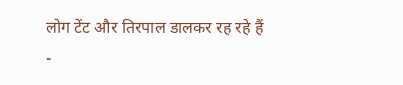लोग टेंट और तिरपाल डालकर रह रहे हैं
-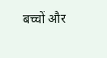बच्चों और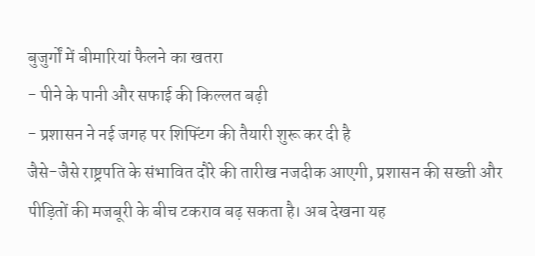बुजुर्गों में बीमारियां फैलने का खतरा
- पीने के पानी और सफाई की किल्लत बढ़ी
- प्रशासन ने नई जगह पर शिफ्टिंग की तैयारी शुरू कर दी है
जैसे-जैसे राष्ट्रपति के संभावित दौरे की तारीख नजदीक आएगी, प्रशासन की सख्ती और पीड़ितों की मजबूरी के बीच टकराव बढ़ सकता है। अब देखना यह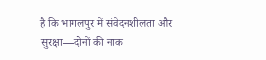है कि भागलपुर में संवेदनशीलता और सुरक्षा—दोनों की नाक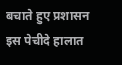बचाते हुए प्रशासन इस पेचीदे हालात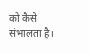को कैसे संभालता है।